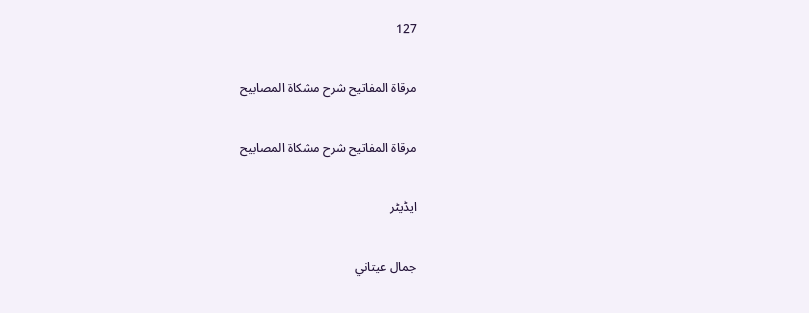127

مرقاة المفاتيح شرح مشكاة المصابيح

مرقاة المفاتيح شرح مشكاة المصابيح

ایڈیٹر

جمال عيتاني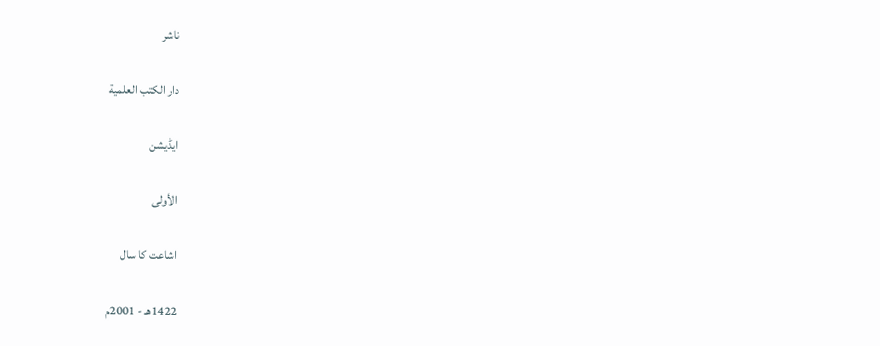ناشر

دار الكتب العلمية

ایڈیشن

الأولى

اشاعت کا سال

1422هـ - 2001م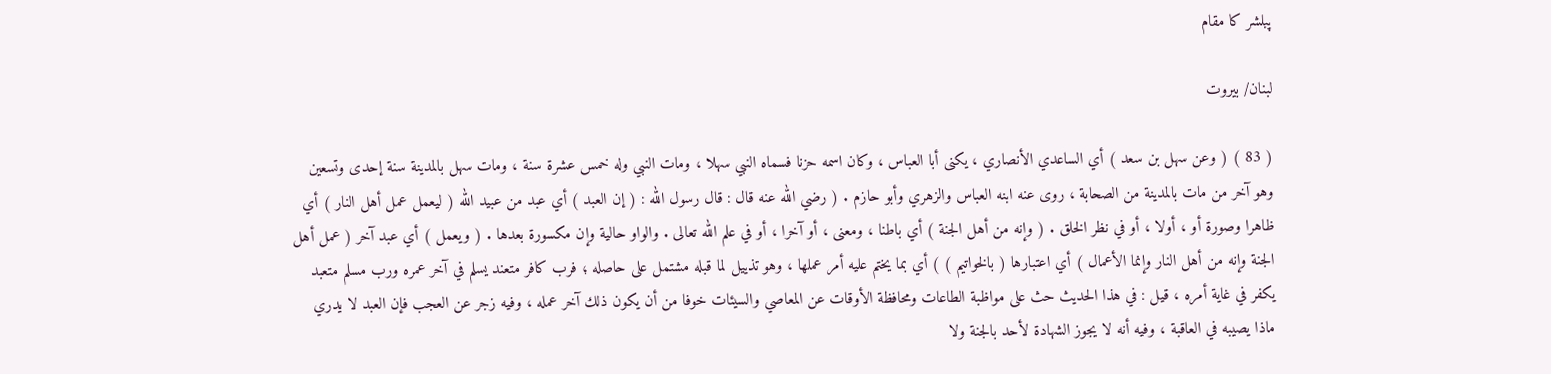پبلشر کا مقام

لبنان/ بيروت

( 83 ) ( وعن سهل بن سعد ) أي الساعدي الأنصاري ، يكنى أبا العباس ، وكان اسمه حزنا فسماه النبي سهلا ، ومات النبي وله خمس عشرة سنة ، ومات سهل بالمدينة سنة إحدى وتسعين وهو آخر من مات بالمدينة من الصحابة ، روى عنه ابنه العباس والزهري وأبو حازم . ( رضي الله عنه قال : قال رسول الله : ( إن العبد ) أي عبد من عبيد الله ( ليعمل عمل أهل النار ) أي ظاهرا وصورة أو ، أولا ، أو في نظر الخلق . ( وإنه من أهل الجنة ) أي باطنا ، ومعنى ، أو آخرا ، أو في علم الله تعالى . والواو حالية وإن مكسورة بعدها . ( ويعمل ) أي عبد آخر ( عمل أهل الجنة وإنه من أهل النار وإنما الأعمال ) أي اعتبارها ( بالخواتيم ) ) أي بما يختم عليه أمر عملها ، وهو تذييل لما قبله مشتمل على حاصله ؛ فرب كافر متعند يسلم في آخر عمره ورب مسلم متعبد يكفر في غاية أمره ، قيل : في هذا الحديث حث على مواظبة الطاعات ومحافظة الأوقات عن المعاصي والسيئات خوفا من أن يكون ذلك آخر عمله ، وفيه زجر عن العجب فإن العبد لا يدري ماذا يصيبه في العاقبة ، وفيه أنه لا يجوز الشهادة لأحد بالجنة ولا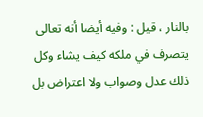بالنار ، قيل : وفيه أيضا أنه تعالى يتصرف في ملكه كيف يشاء وكل ذلك عدل وصواب ولا اعتراض بل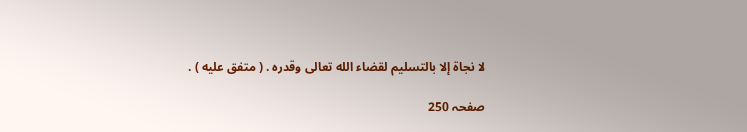لا نجاة إلا بالتسليم لقضاء الله تعالى وقدره . ( متفق عليه ) .

صفحہ 250